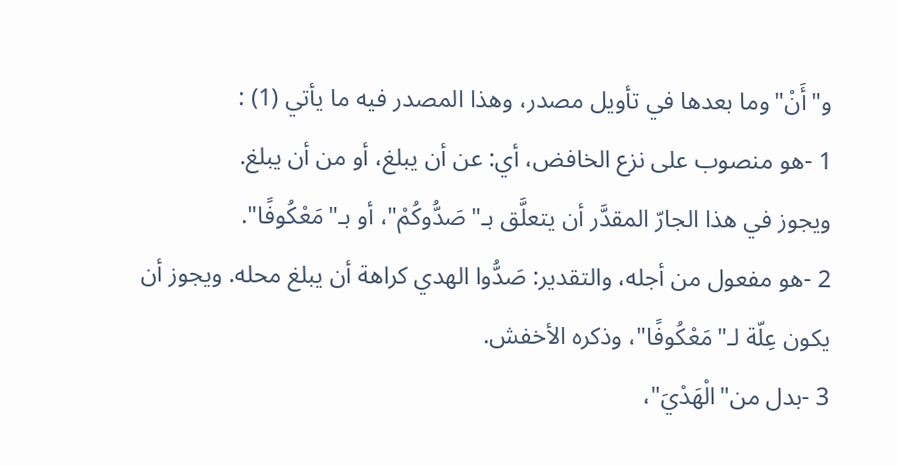و"أَنْ"وما بعدها في تأويل مصدر، وهذا المصدر فيه ما يأتي (1) :
1 -هو منصوب على نزع الخافض، أي: عن أن يبلغ، أو من أن يبلغ.
ويجوز في هذا الجارّ المقدَّر أن يتعلَّق بـ"صَدُّوكُمْ"، أو بـ"مَعْكُوفًا".
2 -هو مفعول من أجله، والتقدير: صَدُّوا الهدي كراهة أن يبلغ محله. ويجوز أن يكون عِلّة لـ"مَعْكُوفًا"، وذكره الأخفش.
3 -بدل من"الْهَدْيَ"،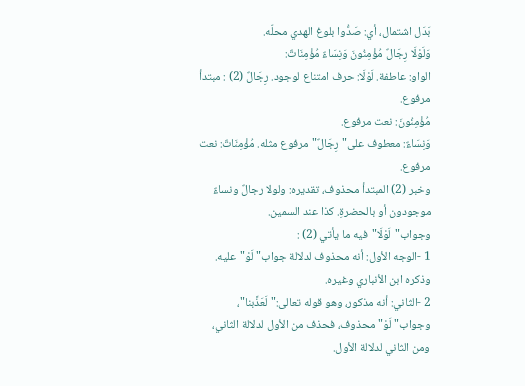بَدَل اشتمال، أي: صَدُّوا بلوغ الهدي محلّه.
وَلَوْلَا رِجَالٌ مُؤْمِنُونَ وَنِسَاءٌ مُؤْمِنَاتٌ:
الواو: عاطفة. لَوْلَا: حرف امتناع لوجود. رِجَالٌ (2) : مبتدأ مرفوع.
مُؤْمِنُونَ: نعت مرفوع.
وَنِسَاءٌ: معطوف على"رِجَالٌ"مرفوع مثله. مُؤْمِنَاتٌ: نعت مرفوع.
وخبر (2) المبتدأ محذوف، تقديره: ولولا رجالٌ ونساءٌ موجودون أو بالحضرةِ. كذا عند السمين.
وجواب"لَوْلَا"فيه ما يأتي (2) :
1 -الوجه الأول: أنه محذوف لدلالة جواب"لَوْ"عليه. وذكره ابن الأنباري وغيره.
2 -الثاني: أنه مذكور، وهو قوله تعالى:"لَعَذَّبنا"، وجواب"لَوْ"محذوف، فحذف من الأول لدلالة الثاني، ومن الثاني لدلالة الأول.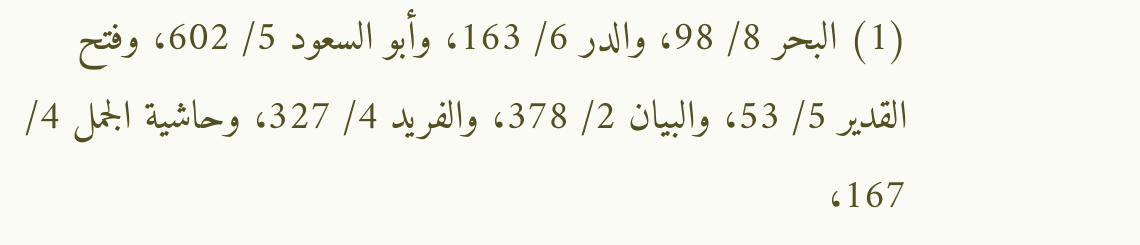(1) البحر 8/ 98، والدر 6/ 163، وأبو السعود 5/ 602، وفتح القدير 5/ 53، والبيان 2/ 378، والفريد 4/ 327، وحاشية الجمل 4/ 167،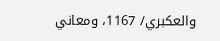والعكبري/ 1167، ومعاني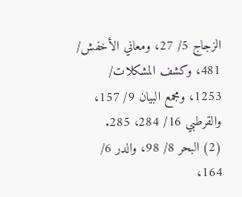الزجاج 5/ 27، ومعاني الأخفش/ 481، وكشف المشكلات/ 1253، ومجمع البيان 9/ 157، والقرطبي 16/ 284، 285.
(2) البحر 8/ 98، والدر 6/ 164،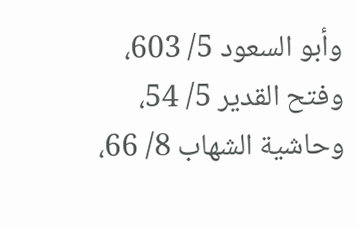وأبو السعود 5/ 603، وفتح القدير 5/ 54، وحاشية الشهاب 8/ 66،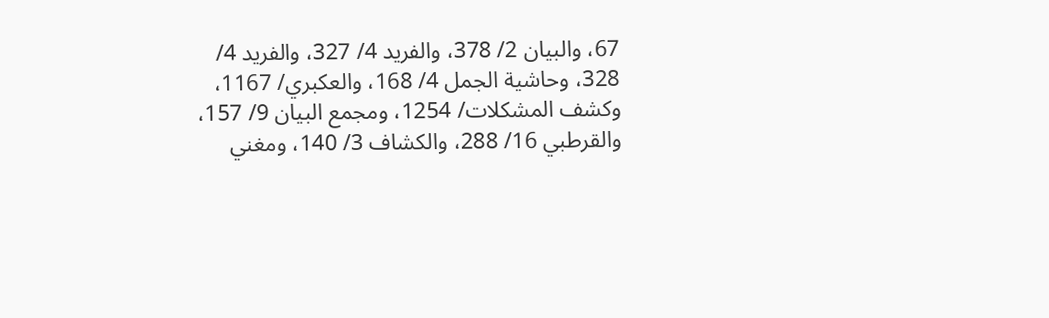67، والبيان 2/ 378، والفريد 4/ 327، والفريد 4/ 328، وحاشية الجمل 4/ 168، والعكبري/ 1167، وكشف المشكلات/ 1254، ومجمع البيان 9/ 157، والقرطبي 16/ 288، والكشاف 3/ 140، ومغني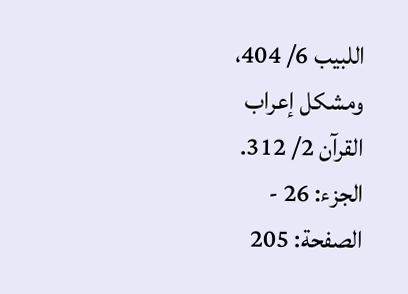اللبيب 6/ 404، ومشكل إعراب القرآن 2/ 312.
الجزء: 26 - الصفحة: 205